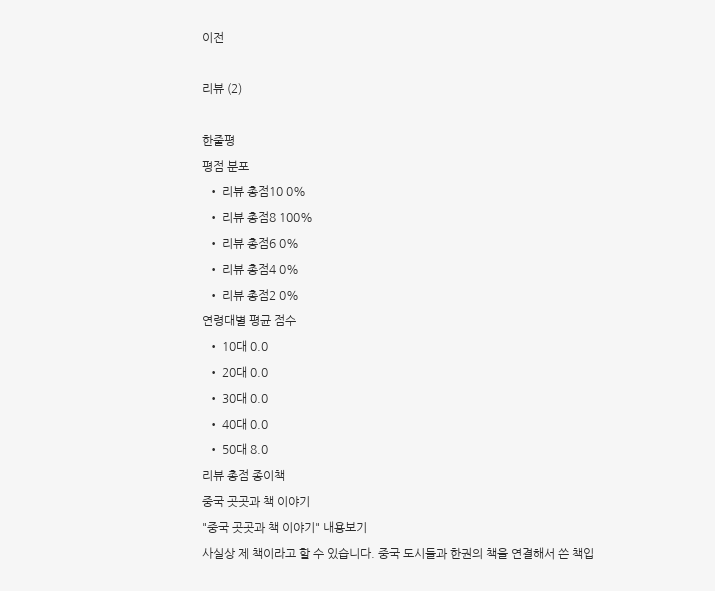이전

리뷰 (2)

한줄평
평점 분포
  • 리뷰 총점10 0%
  • 리뷰 총점8 100%
  • 리뷰 총점6 0%
  • 리뷰 총점4 0%
  • 리뷰 총점2 0%
연령대별 평균 점수
  • 10대 0.0
  • 20대 0.0
  • 30대 0.0
  • 40대 0.0
  • 50대 8.0
리뷰 총점 종이책
중국 곳곳과 책 이야기
"중국 곳곳과 책 이야기" 내용보기
사실상 제 책이라고 할 수 있습니다. 중국 도시들과 한권의 책을 연결해서 쓴 책입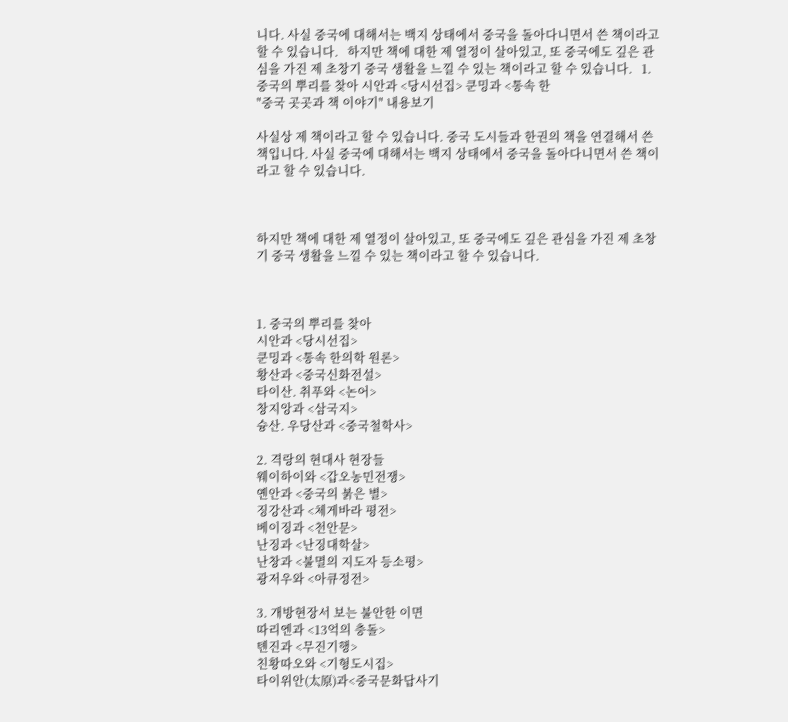니다. 사실 중국에 대해서는 백지 상태에서 중국을 돌아다니면서 쓴 책이라고 할 수 있습니다.   하지만 책에 대한 제 열정이 살아있고, 또 중국에도 깊은 관심을 가진 제 초창기 중국 생활을 느낄 수 있는 책이라고 할 수 있습니다.   1. 중국의 뿌리를 찾아 시안과 <당시선집> 쿤밍과 <통속 한
"중국 곳곳과 책 이야기" 내용보기

사실상 제 책이라고 할 수 있습니다. 중국 도시들과 한권의 책을 연결해서 쓴 책입니다. 사실 중국에 대해서는 백지 상태에서 중국을 돌아다니면서 쓴 책이라고 할 수 있습니다.



하지만 책에 대한 제 열정이 살아있고, 또 중국에도 깊은 관심을 가진 제 초창기 중국 생활을 느낄 수 있는 책이라고 할 수 있습니다.



1. 중국의 뿌리를 찾아
시안과 <당시선집>
쿤밍과 <통속 한의학 원론>
황산과 <중국신화전설>
타이산. 취푸와 <논어>
창지앙과 <삼국지>
슝산. 우당산과 <중국철학사>

2. 격랑의 현대사 현장들
웨이하이와 <갑오농민전쟁>
옌안과 <중국의 붉은 별>
징강산과 <체게바라 평전>
베이징과 <천안문>
난징과 <난징대학살>
난창과 <불멸의 지도자 등소평>
광저우와 <아큐정전>

3. 개방현장서 보는 불안한 이면
따리엔과 <13억의 충돌>
톈진과 <무진기행>
친황따오와 <기형도시집>
타이위안(太原)과<중국문화답사기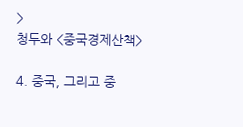>
청두와 <중국경제산책>

4. 중국, 그리고 중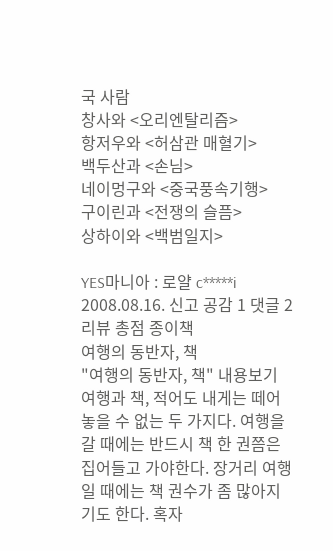국 사람
창사와 <오리엔탈리즘>
항저우와 <허삼관 매혈기>
백두산과 <손님>
네이멍구와 <중국풍속기행>
구이린과 <전쟁의 슬픔>
상하이와 <백범일지>

YES마니아 : 로얄 c*****i 2008.08.16. 신고 공감 1 댓글 2
리뷰 총점 종이책
여행의 동반자, 책
"여행의 동반자, 책" 내용보기
여행과 책, 적어도 내게는 떼어놓을 수 없는 두 가지다. 여행을 갈 때에는 반드시 책 한 권쯤은 집어들고 가야한다. 장거리 여행일 때에는 책 권수가 좀 많아지기도 한다. 혹자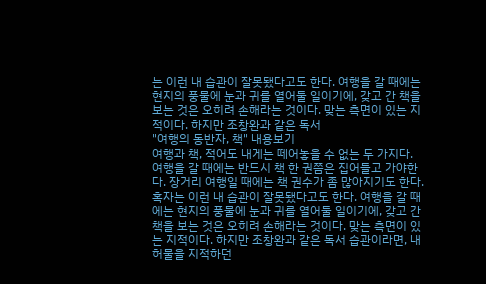는 이런 내 습관이 잘못됐다고도 한다. 여행을 갈 때에는 현지의 풍물에 눈과 귀를 열어둘 일이기에, 갖고 간 책을 보는 것은 오히려 손해라는 것이다. 맞는 측면이 있는 지적이다. 하지만 조창완과 같은 독서
"여행의 동반자, 책" 내용보기
여행과 책, 적어도 내게는 떼어놓을 수 없는 두 가지다. 여행을 갈 때에는 반드시 책 한 권쯤은 집어들고 가야한다. 장거리 여행일 때에는 책 권수가 좀 많아지기도 한다. 혹자는 이런 내 습관이 잘못됐다고도 한다. 여행을 갈 때에는 현지의 풍물에 눈과 귀를 열어둘 일이기에, 갖고 간 책을 보는 것은 오히려 손해라는 것이다. 맞는 측면이 있는 지적이다. 하지만 조창완과 같은 독서 습관이라면, 내 허물을 지적하던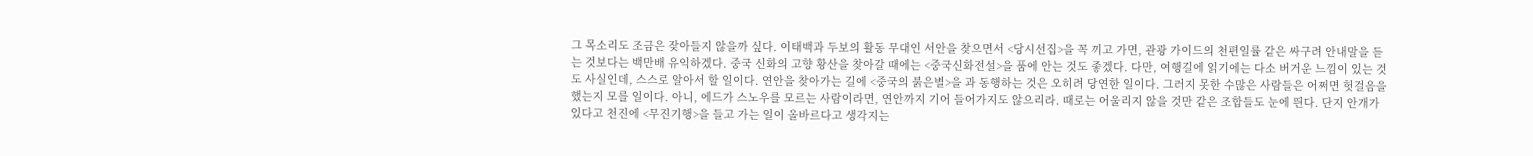그 목소리도 조금은 잦아들지 않을까 싶다. 이태백과 두보의 활동 무대인 서안을 찾으면서 <당시선집>을 꼭 끼고 가면, 관광 가이드의 천편일률 같은 싸구려 안내말을 듣는 것보다는 백만배 유익하겠다. 중국 신화의 고향 황산을 찾아갈 때에는 <중국신화전설>을 품에 안는 것도 좋겠다. 다만, 여행길에 읽기에는 다소 버거운 느낌이 있는 것도 사실인데, 스스로 알아서 할 일이다. 연안을 찾아가는 길에 <중국의 붉은별>을 과 동행하는 것은 오히려 당연한 일이다. 그러지 못한 수많은 사람들은 어쩌면 헛걸음을 했는지 모를 일이다. 아니, 에드가 스노우를 모르는 사람이라면, 연안까지 기어 들어가지도 않으리라. 때로는 어울리지 않을 것만 같은 조합들도 눈에 띈다. 단지 안개가 있다고 천진에 <무진기행>을 들고 가는 일이 올바르다고 생각지는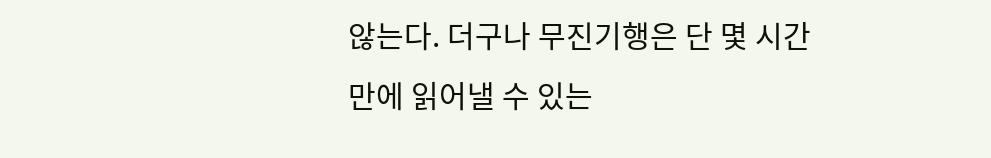않는다. 더구나 무진기행은 단 몇 시간만에 읽어낼 수 있는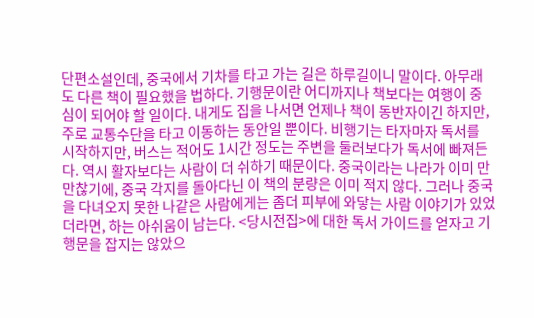단편소설인데, 중국에서 기차를 타고 가는 길은 하루길이니 말이다. 아무래도 다른 책이 필요했을 법하다. 기행문이란 어디까지나 책보다는 여행이 중심이 되어야 할 일이다. 내게도 집을 나서면 언제나 책이 동반자이긴 하지만, 주로 교통수단을 타고 이동하는 동안일 뿐이다. 비행기는 타자마자 독서를 시작하지만, 버스는 적어도 1시간 정도는 주변을 둘러보다가 독서에 빠져든다. 역시 활자보다는 사람이 더 쉬하기 때문이다. 중국이라는 나라가 이미 만만찮기에, 중국 각지를 돌아다닌 이 책의 분량은 이미 적지 않다. 그러나 중국을 다녀오지 못한 나같은 사람에게는 좀더 피부에 와닿는 사람 이야기가 있었더라면, 하는 아쉬움이 남는다. <당시전집>에 대한 독서 가이드를 얻자고 기행문을 잡지는 않았으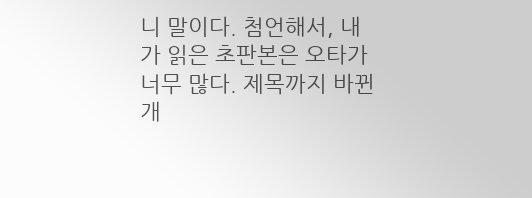니 말이다. 첨언해서, 내가 읽은 초판본은 오타가 너무 많다. 제목까지 바뀐 개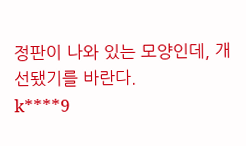정판이 나와 있는 모양인데, 개선됐기를 바란다.
k****9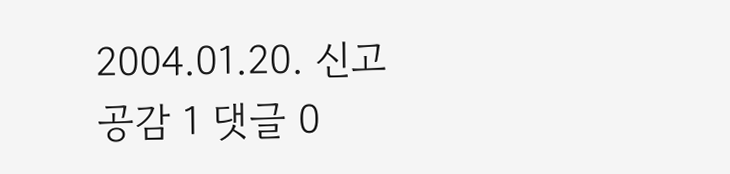2004.01.20. 신고 공감 1 댓글 0